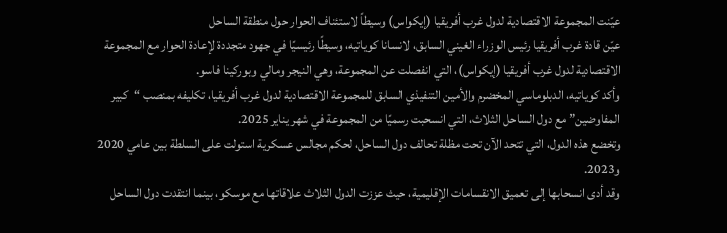عيّنت المجموعة الاقتصادية لدول غرب أفريقيا (إيكواس) وسيطاً لاستئناف الحوار حول منطقة الساحل
عيّن قادة غرب أفريقيا رئيس الوزراء الغيني السابق، لانسانا كوياتيه، وسيطًا رئيسيًا في جهود متجددة لإعادة الحوار مع المجموعة الاقتصادية لدول غرب أفريقيا (إيكواس)، التي انفصلت عن المجموعة، وهي النيجر ومالي وبوركينا فاسو.
وأكد كوياتيه، الدبلوماسي المخضرم والأمين التنفيذي السابق للمجموعة الاقتصادية لدول غرب أفريقيا، تكليفه بمنصب “كبير المفاوضين” مع دول الساحل الثلاث، التي انسحبت رسميًا من المجموعة في شهر يناير 2025.
وتخضع هذه الدول، التي تتحد الآن تحت مظلة تحالف دول الساحل، لحكم مجالس عسكرية استولت على السلطة بين عامي 2020 و2023.
وقد أدى انسحابها إلى تعميق الانقسامات الإقليمية، حيث عززت الدول الثلاث علاقاتها مع موسكو، بينما انتقدت دول الساحل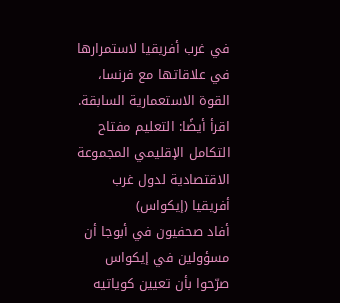في غرب أفريقيا لاستمرارها في علاقاتها مع فرنسا، القوة الاستعمارية السابقة.
اقرأ أيضًا: التعليم مفتاح التكامل الإقليمي المجموعة الاقتصادية لدول غرب أفريقيا (إيكواس)
أفاد صحفيون في أبوجا أن مسؤولين في إيكواس صرّحوا بأن تعيين كوياتيه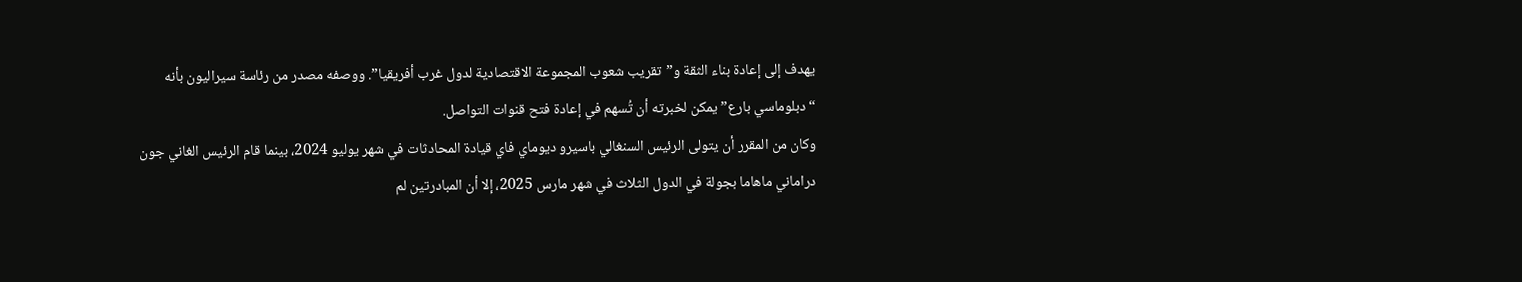يهدف إلى إعادة بناء الثقة و”تقريب شعوب المجموعة الاقتصادية لدول غرب أفريقيا”. ووصفه مصدر من رئاسة سيراليون بأنه “دبلوماسي بارع” يمكن لخبرته أن تُسهم في إعادة فتح قنوات التواصل.
وكان من المقرر أن يتولى الرئيس السنغالي باسيرو ديوماي فاي قيادة المحادثات في شهر يوليو 2024، بينما قام الرئيس الغاني جون دراماني ماهاما بجولة في الدول الثلاث في شهر مارس 2025، إلا أن المبادرتين لم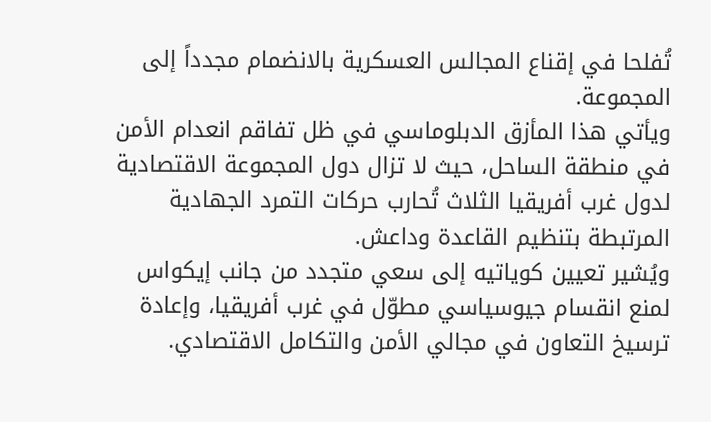تُفلحا في إقناع المجالس العسكرية بالانضمام مجدداً إلى المجموعة.
ويأتي هذا المأزق الدبلوماسي في ظل تفاقم انعدام الأمن في منطقة الساحل، حيث لا تزال دول المجموعة الاقتصادية لدول غرب أفريقيا الثلاث تُحارب حركات التمرد الجهادية المرتبطة بتنظيم القاعدة وداعش.
ويُشير تعيين كوياتيه إلى سعي متجدد من جانب إيكواس لمنع انقسام جيوسياسي مطوّل في غرب أفريقيا، وإعادة ترسيخ التعاون في مجالي الأمن والتكامل الاقتصادي.